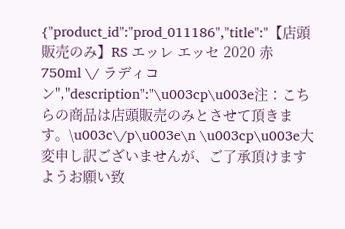{"product_id":"prod_011186","title":"【店頭販売のみ】RS エッレ エッセ 2020 赤 750ml \/ ラディコン","description":"\u003cp\u003e注：こちらの商品は店頭販売のみとさせて頂きます。\u003c\/p\u003e\n \u003cp\u003e大変申し訳ございませんが、ご了承頂けますようお願い致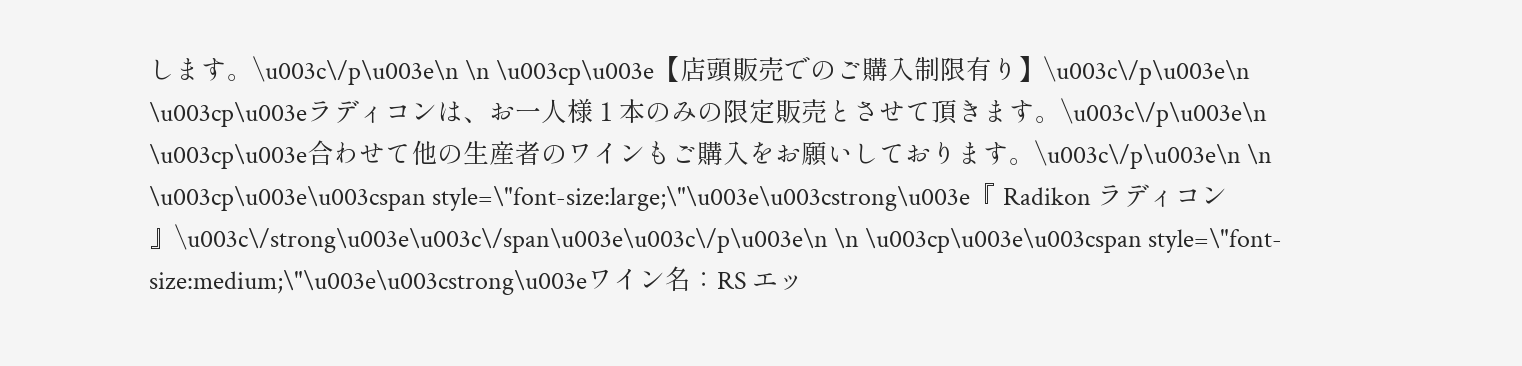します。\u003c\/p\u003e\n \n \u003cp\u003e【店頭販売でのご購入制限有り】\u003c\/p\u003e\n \u003cp\u003eラディコンは、お一人様１本のみの限定販売とさせて頂きます。\u003c\/p\u003e\n \u003cp\u003e合わせて他の生産者のワインもご購入をお願いしております。\u003c\/p\u003e\n \n \u003cp\u003e\u003cspan style=\"font-size:large;\"\u003e\u003cstrong\u003e『 Radikon ラディコン 』\u003c\/strong\u003e\u003c\/span\u003e\u003c\/p\u003e\n \n \u003cp\u003e\u003cspan style=\"font-size:medium;\"\u003e\u003cstrong\u003eワイン名：RS エッ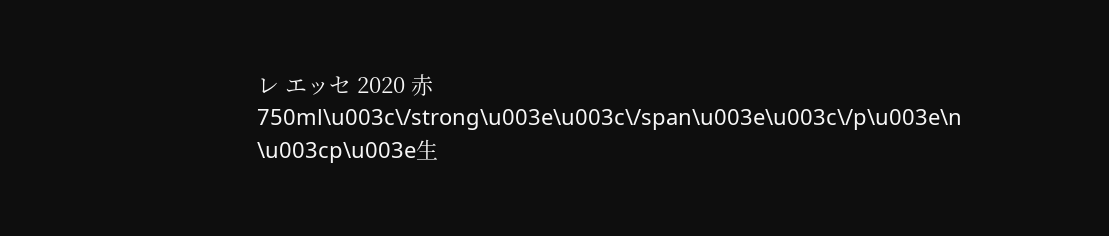レ エッセ 2020 赤 750ml\u003c\/strong\u003e\u003c\/span\u003e\u003c\/p\u003e\n \u003cp\u003e生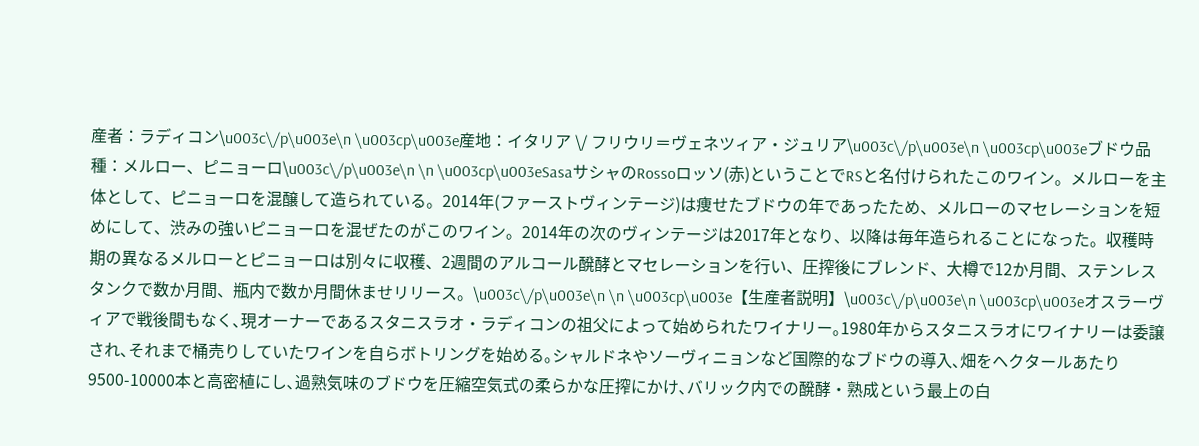産者：ラディコン\u003c\/p\u003e\n \u003cp\u003e産地：イタリア \/ フリウリ＝ヴェネツィア・ジュリア\u003c\/p\u003e\n \u003cp\u003eブドウ品種：メルロー、ピニョーロ\u003c\/p\u003e\n \n \u003cp\u003eSasaサシャのRossoロッソ(赤)ということでRSと名付けられたこのワイン。メルローを主体として、ピニョーロを混醸して造られている。2014年(ファーストヴィンテージ)は痩せたブドウの年であったため、メルローのマセレーションを短めにして、渋みの強いピニョーロを混ぜたのがこのワイン。2014年の次のヴィンテージは2017年となり、以降は毎年造られることになった。収穫時期の異なるメルローとピニョーロは別々に収穫、2週間のアルコール醗酵とマセレーションを行い、圧搾後にブレンド、大樽で12か月間、ステンレスタンクで数か月間、瓶内で数か月間休ませリリース。\u003c\/p\u003e\n \n \u003cp\u003e【生産者説明】\u003c\/p\u003e\n \u003cp\u003eオスラーヴィアで戦後間もなく､現オーナーであるスタニスラオ・ラディコンの祖父によって始められたワイナリー｡1980年からスタニスラオにワイナリーは委譲され､それまで桶売りしていたワインを自らボトリングを始める｡シャルドネやソーヴィニョンなど国際的なブドウの導入､畑をヘクタールあたり9500-10000本と高密植にし､過熟気味のブドウを圧縮空気式の柔らかな圧搾にかけ､バリック内での醗酵・熟成という最上の白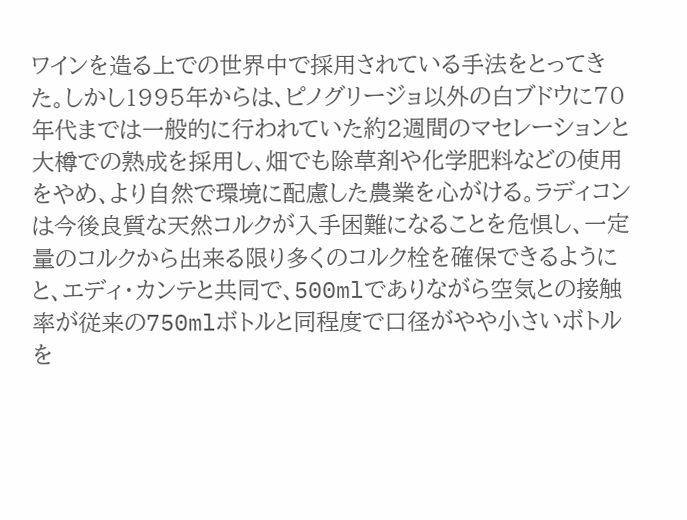ワインを造る上での世界中で採用されている手法をとってきた｡しかし1995年からは､ピノグリージョ以外の白ブドウに70年代までは一般的に行われていた約2週間のマセレーションと大樽での熟成を採用し､畑でも除草剤や化学肥料などの使用をやめ､より自然で環境に配慮した農業を心がける｡ラディコンは今後良質な天然コルクが入手困難になることを危惧し､一定量のコルクから出来る限り多くのコルク栓を確保できるようにと､エディ・カンテと共同で､500mlでありながら空気との接触率が従来の750mlボトルと同程度で口径がやや小さいボトルを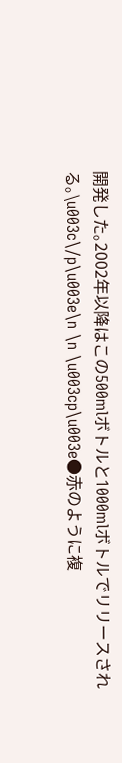開発した｡2002年以降はこの500mlボトルと1000mlボトルでリリースされる｡\u003c\/p\u003e\n \n \u003cp\u003e●赤のように複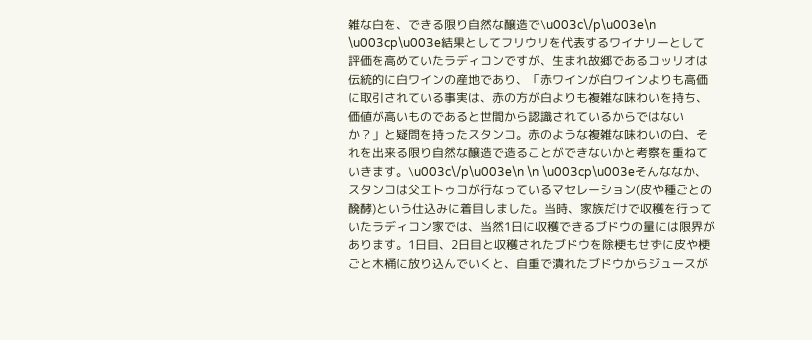雑な白を、できる限り自然な醸造で\u003c\/p\u003e\n \u003cp\u003e結果としてフリウリを代表するワイナリーとして評価を高めていたラディコンですが、生まれ故郷であるコッリオは伝統的に白ワインの産地であり、「赤ワインが白ワインよりも高価に取引されている事実は、赤の方が白よりも複雑な味わいを持ち、価値が高いものであると世間から認識されているからではないか？」と疑問を持ったスタンコ。赤のような複雑な味わいの白、それを出来る限り自然な醸造で造ることができないかと考察を重ねていきます。\u003c\/p\u003e\n \n \u003cp\u003eそんななか、スタンコは父エトゥコが行なっているマセレーション(皮や種ごとの醗酵)という仕込みに着目しました。当時、家族だけで収穫を行っていたラディコン家では、当然1日に収穫できるブドウの量には限界があります。1日目、2日目と収穫されたブドウを除梗もせずに皮や梗ごと木桶に放り込んでいくと、自重で潰れたブドウからジュースが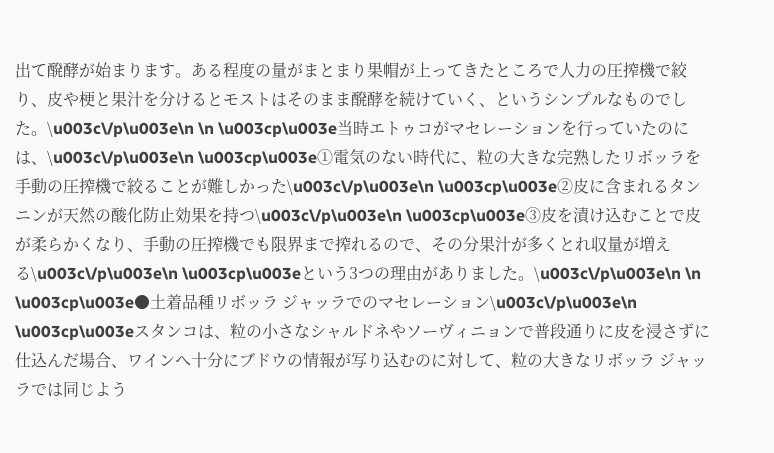出て醗酵が始まります。ある程度の量がまとまり果帽が上ってきたところで人力の圧搾機で絞り、皮や梗と果汁を分けるとモストはそのまま醗酵を続けていく、というシンプルなものでした。\u003c\/p\u003e\n \n \u003cp\u003e当時エトゥコがマセレーションを行っていたのには、\u003c\/p\u003e\n \u003cp\u003e①電気のない時代に、粒の大きな完熟したリボッラを手動の圧搾機で絞ることが難しかった\u003c\/p\u003e\n \u003cp\u003e②皮に含まれるタンニンが天然の酸化防止効果を持つ\u003c\/p\u003e\n \u003cp\u003e③皮を漬け込むことで皮が柔らかくなり、手動の圧搾機でも限界まで搾れるので、その分果汁が多くとれ収量が増える\u003c\/p\u003e\n \u003cp\u003eという3つの理由がありました。\u003c\/p\u003e\n \n \u003cp\u003e●土着品種リボッラ ジャッラでのマセレーション\u003c\/p\u003e\n \u003cp\u003eスタンコは、粒の小さなシャルドネやソーヴィニョンで普段通りに皮を浸さずに仕込んだ場合、ワインへ十分にブドウの情報が写り込むのに対して、粒の大きなリボッラ ジャッラでは同じよう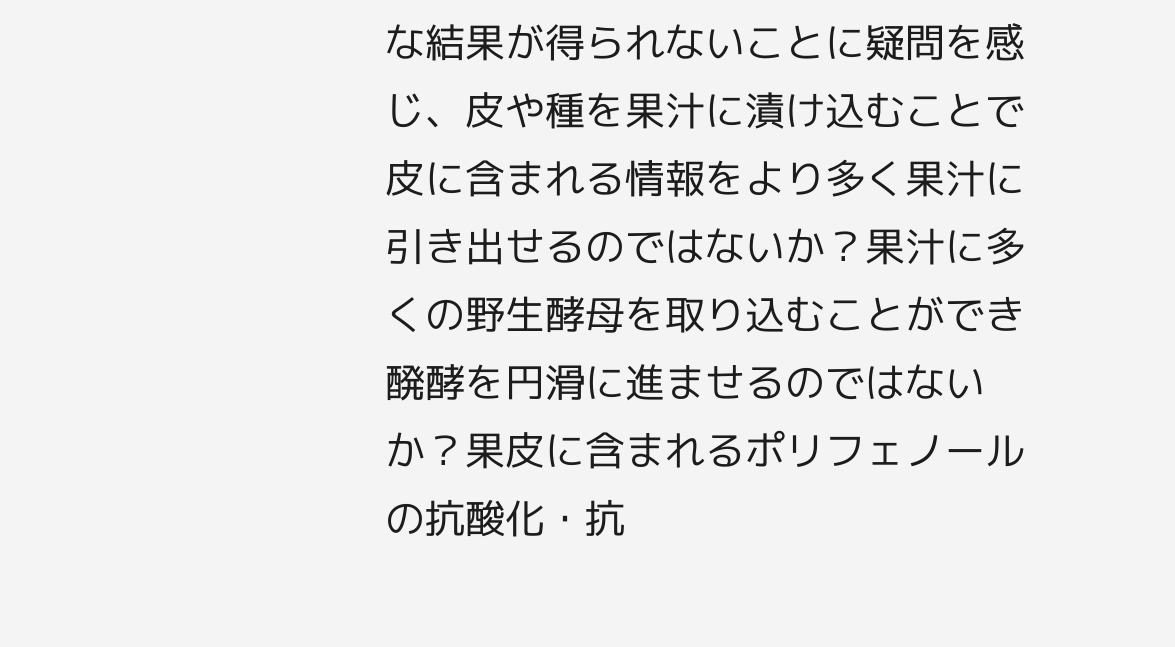な結果が得られないことに疑問を感じ、皮や種を果汁に漬け込むことで皮に含まれる情報をより多く果汁に引き出せるのではないか？果汁に多くの野生酵母を取り込むことができ醗酵を円滑に進ませるのではないか？果皮に含まれるポリフェノールの抗酸化・抗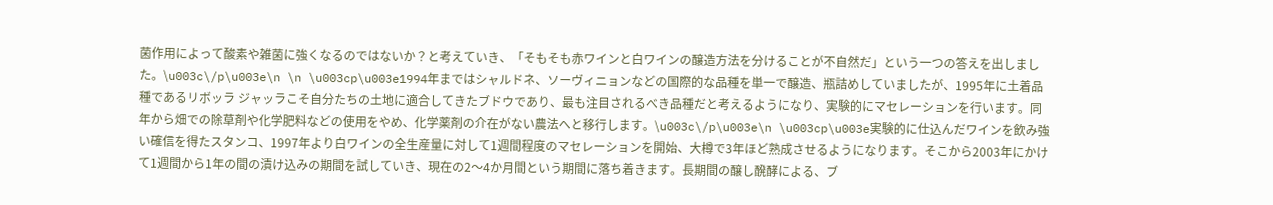菌作用によって酸素や雑菌に強くなるのではないか？と考えていき、「そもそも赤ワインと白ワインの醸造方法を分けることが不自然だ」という一つの答えを出しました。\u003c\/p\u003e\n \n \u003cp\u003e1994年まではシャルドネ、ソーヴィニョンなどの国際的な品種を単一で醸造、瓶詰めしていましたが、1995年に土着品種であるリボッラ ジャッラこそ自分たちの土地に適合してきたブドウであり、最も注目されるべき品種だと考えるようになり、実験的にマセレーションを行います。同年から畑での除草剤や化学肥料などの使用をやめ、化学薬剤の介在がない農法へと移行します。\u003c\/p\u003e\n \u003cp\u003e実験的に仕込んだワインを飲み強い確信を得たスタンコ、1997年より白ワインの全生産量に対して1週間程度のマセレーションを開始、大樽で3年ほど熟成させるようになります。そこから2003年にかけて1週間から1年の間の漬け込みの期間を試していき、現在の2～4か月間という期間に落ち着きます。長期間の醸し醗酵による、ブ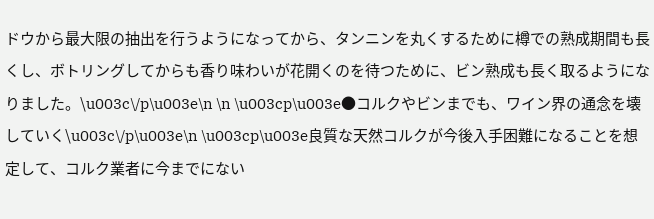ドウから最大限の抽出を行うようになってから、タンニンを丸くするために樽での熟成期間も長くし、ボトリングしてからも香り味わいが花開くのを待つために、ビン熟成も長く取るようになりました。\u003c\/p\u003e\n \n \u003cp\u003e●コルクやビンまでも、ワイン界の通念を壊していく\u003c\/p\u003e\n \u003cp\u003e良質な天然コルクが今後入手困難になることを想定して、コルク業者に今までにない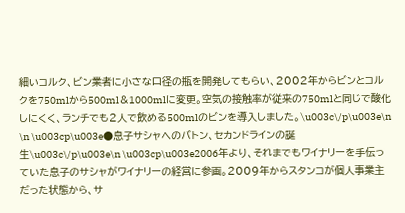細いコルク、ビン業者に小さな口径の瓶を開発してもらい、2002年からビンとコルクを750mlから500ml＆1000mlに変更。空気の接触率が従来の750mlと同じで酸化しにくく、ランチでも2人で飲める500mlのビンを導入しました。\u003c\/p\u003e\n \n \u003cp\u003e●息子サシャへのバトン、セカンドラインの誕生\u003c\/p\u003e\n \u003cp\u003e2006年より、それまでもワイナリーを手伝っていた息子のサシャがワイナリーの経営に参画。2009年からスタンコが個人事業主だった状態から、サ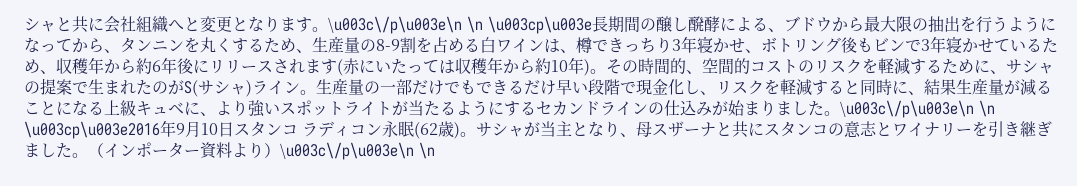シャと共に会社組織へと変更となります。\u003c\/p\u003e\n \n \u003cp\u003e長期間の醸し醗酵による、ブドウから最大限の抽出を行うようになってから、タンニンを丸くするため、生産量の8-9割を占める白ワインは、樽できっちり3年寝かせ、ボトリング後もビンで3年寝かせているため、収穫年から約6年後にリリースされます(赤にいたっては収穫年から約10年)。その時間的、空間的コストのリスクを軽減するために、サシャの提案で生まれたのがS(サシャ)ライン。生産量の一部だけでもできるだけ早い段階で現金化し、リスクを軽減すると同時に、結果生産量が減ることになる上級キュベに、より強いスポットライトが当たるようにするセカンドラインの仕込みが始まりました。\u003c\/p\u003e\n \n \u003cp\u003e2016年9月10日スタンコ ラディコン永眠(62歳)。サシャが当主となり、母スザーナと共にスタンコの意志とワイナリーを引き継ぎました。（インポーター資料より）\u003c\/p\u003e\n \n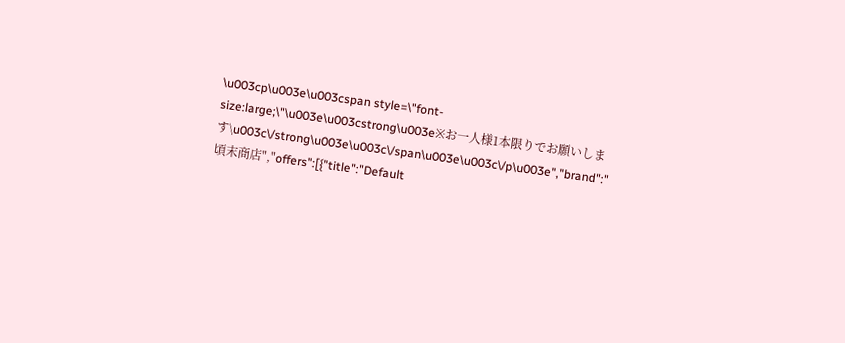\u003cp\u003e\u003cspan style=\"font-size:large;\"\u003e\u003cstrong\u003e※お一人様1本限りでお願いします\u003c\/strong\u003e\u003c\/span\u003e\u003c\/p\u003e","brand":"頃末商店","offers":[{"title":"Default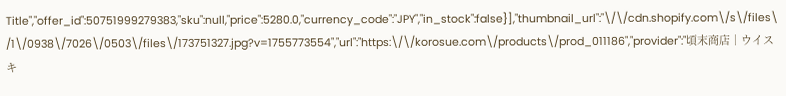Title","offer_id":50751999279383,"sku":null,"price":5280.0,"currency_code":"JPY","in_stock":false}],"thumbnail_url":"\/\/cdn.shopify.com\/s\/files\/1\/0938\/7026\/0503\/files\/173751327.jpg?v=1755773554","url":"https:\/\/korosue.com\/products\/prod_011186","provider":"頃末商店｜ウイスキ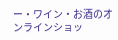ー・ワイン・お酒のオンラインショッ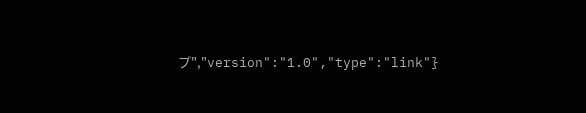プ","version":"1.0","type":"link"}